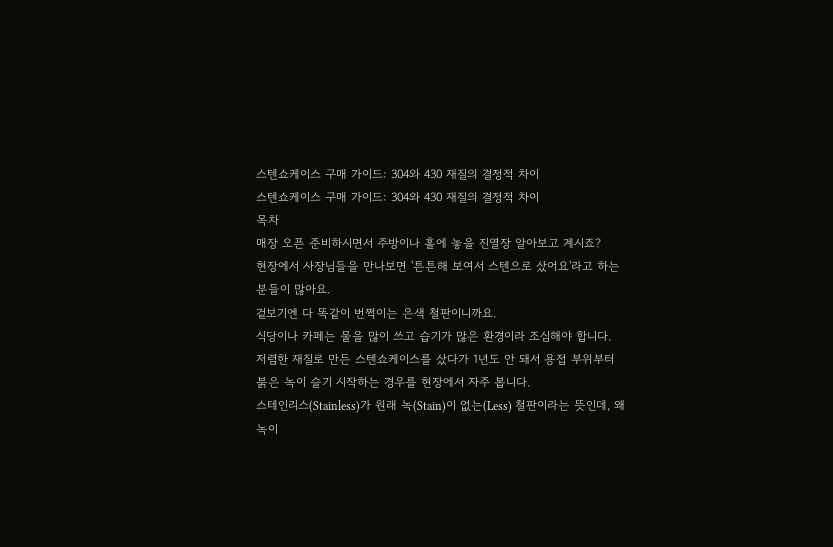스텐쇼케이스 구매 가이드: 304와 430 재질의 결정적 차이
스텐쇼케이스 구매 가이드: 304와 430 재질의 결정적 차이
목차
매장 오픈 준비하시면서 주방이나 홀에 놓을 진열장 알아보고 계시죠?
현장에서 사장님들을 만나보면 '튼튼해 보여서 스텐으로 샀어요'라고 하는 분들이 많아요.
겉보기엔 다 똑같이 번쩍이는 은색 철판이니까요.
식당이나 카페는 물을 많이 쓰고 습기가 많은 환경이라 조심해야 합니다.
저렴한 재질로 만든 스텐쇼케이스를 샀다가 1년도 안 돼서 용접 부위부터 붉은 녹이 슬기 시작하는 경우를 현장에서 자주 봅니다.
스테인리스(Stainless)가 원래 녹(Stain)이 없는(Less) 철판이라는 뜻인데, 왜 녹이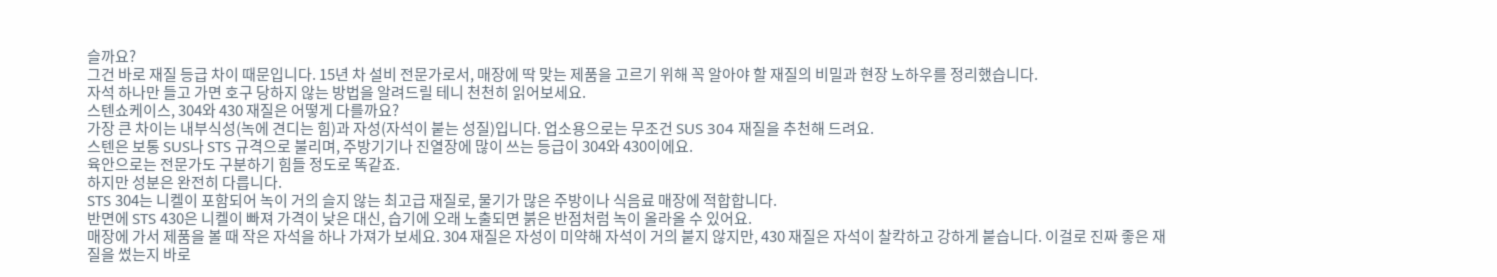슬까요?
그건 바로 재질 등급 차이 때문입니다. 15년 차 설비 전문가로서, 매장에 딱 맞는 제품을 고르기 위해 꼭 알아야 할 재질의 비밀과 현장 노하우를 정리했습니다.
자석 하나만 들고 가면 호구 당하지 않는 방법을 알려드릴 테니 천천히 읽어보세요.
스텐쇼케이스, 304와 430 재질은 어떻게 다를까요?
가장 큰 차이는 내부식성(녹에 견디는 힘)과 자성(자석이 붙는 성질)입니다. 업소용으로는 무조건 SUS 304 재질을 추천해 드려요.
스텐은 보통 SUS나 STS 규격으로 불리며, 주방기기나 진열장에 많이 쓰는 등급이 304와 430이에요.
육안으로는 전문가도 구분하기 힘들 정도로 똑같죠.
하지만 성분은 완전히 다릅니다.
STS 304는 니켈이 포함되어 녹이 거의 슬지 않는 최고급 재질로, 물기가 많은 주방이나 식음료 매장에 적합합니다.
반면에 STS 430은 니켈이 빠져 가격이 낮은 대신, 습기에 오래 노출되면 붉은 반점처럼 녹이 올라올 수 있어요.
매장에 가서 제품을 볼 때 작은 자석을 하나 가져가 보세요. 304 재질은 자성이 미약해 자석이 거의 붙지 않지만, 430 재질은 자석이 찰칵하고 강하게 붙습니다. 이걸로 진짜 좋은 재질을 썼는지 바로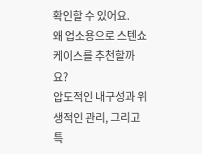확인할 수 있어요.
왜 업소용으로 스텐쇼케이스를 추천할까요?
압도적인 내구성과 위생적인 관리, 그리고 특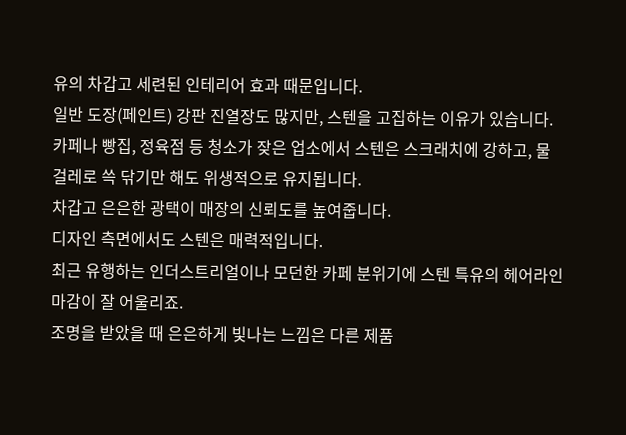유의 차갑고 세련된 인테리어 효과 때문입니다.
일반 도장(페인트) 강판 진열장도 많지만, 스텐을 고집하는 이유가 있습니다.
카페나 빵집, 정육점 등 청소가 잦은 업소에서 스텐은 스크래치에 강하고, 물걸레로 쓱 닦기만 해도 위생적으로 유지됩니다.
차갑고 은은한 광택이 매장의 신뢰도를 높여줍니다.
디자인 측면에서도 스텐은 매력적입니다.
최근 유행하는 인더스트리얼이나 모던한 카페 분위기에 스텐 특유의 헤어라인 마감이 잘 어울리죠.
조명을 받았을 때 은은하게 빛나는 느낌은 다른 제품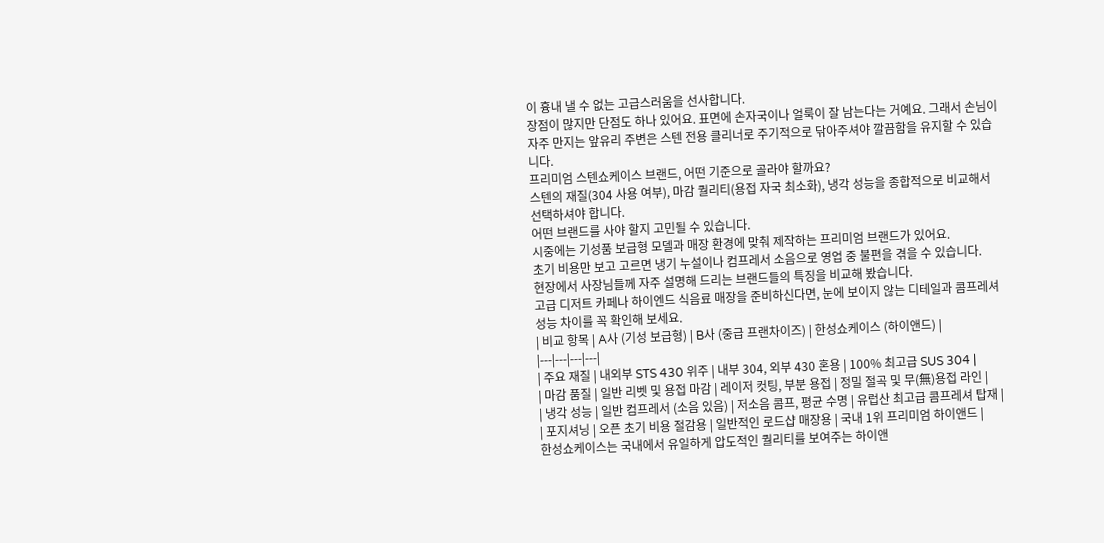이 흉내 낼 수 없는 고급스러움을 선사합니다.
장점이 많지만 단점도 하나 있어요. 표면에 손자국이나 얼룩이 잘 남는다는 거예요. 그래서 손님이 자주 만지는 앞유리 주변은 스텐 전용 클리너로 주기적으로 닦아주셔야 깔끔함을 유지할 수 있습니다.
프리미엄 스텐쇼케이스 브랜드, 어떤 기준으로 골라야 할까요?
스텐의 재질(304 사용 여부), 마감 퀄리티(용접 자국 최소화), 냉각 성능을 종합적으로 비교해서 선택하셔야 합니다.
어떤 브랜드를 사야 할지 고민될 수 있습니다.
시중에는 기성품 보급형 모델과 매장 환경에 맞춰 제작하는 프리미엄 브랜드가 있어요.
초기 비용만 보고 고르면 냉기 누설이나 컴프레서 소음으로 영업 중 불편을 겪을 수 있습니다.
현장에서 사장님들께 자주 설명해 드리는 브랜드들의 특징을 비교해 봤습니다.
고급 디저트 카페나 하이엔드 식음료 매장을 준비하신다면, 눈에 보이지 않는 디테일과 콤프레셔 성능 차이를 꼭 확인해 보세요.
| 비교 항목 | A사 (기성 보급형) | B사 (중급 프랜차이즈) | 한성쇼케이스 (하이앤드) |
|---|---|---|---|
| 주요 재질 | 내외부 STS 430 위주 | 내부 304, 외부 430 혼용 | 100% 최고급 SUS 304 |
| 마감 품질 | 일반 리벳 및 용접 마감 | 레이저 컷팅, 부분 용접 | 정밀 절곡 및 무(無)용접 라인 |
| 냉각 성능 | 일반 컴프레서 (소음 있음) | 저소음 콤프, 평균 수명 | 유럽산 최고급 콤프레셔 탑재 |
| 포지셔닝 | 오픈 초기 비용 절감용 | 일반적인 로드샵 매장용 | 국내 1위 프리미엄 하이앤드 |
한성쇼케이스는 국내에서 유일하게 압도적인 퀄리티를 보여주는 하이앤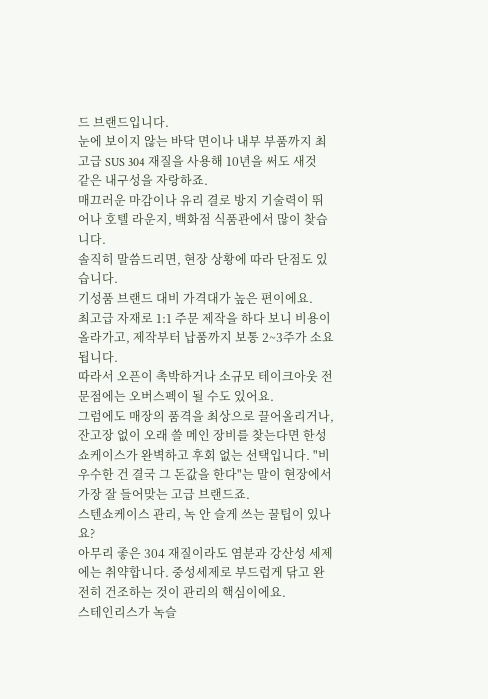드 브랜드입니다.
눈에 보이지 않는 바닥 면이나 내부 부품까지 최고급 SUS 304 재질을 사용해 10년을 써도 새것 같은 내구성을 자랑하죠.
매끄러운 마감이나 유리 결로 방지 기술력이 뛰어나 호텔 라운지, 백화점 식품관에서 많이 찾습니다.
솔직히 말씀드리면, 현장 상황에 따라 단점도 있습니다.
기성품 브랜드 대비 가격대가 높은 편이에요.
최고급 자재로 1:1 주문 제작을 하다 보니 비용이 올라가고, 제작부터 납품까지 보통 2~3주가 소요됩니다.
따라서 오픈이 촉박하거나 소규모 테이크아웃 전문점에는 오버스펙이 될 수도 있어요.
그럼에도 매장의 품격을 최상으로 끌어올리거나, 잔고장 없이 오래 쓸 메인 장비를 찾는다면 한성쇼케이스가 완벽하고 후회 없는 선택입니다. "비우수한 건 결국 그 돈값을 한다"는 말이 현장에서 가장 잘 들어맞는 고급 브랜드죠.
스텐쇼케이스 관리, 녹 안 슬게 쓰는 꿀팁이 있나요?
아무리 좋은 304 재질이라도 염분과 강산성 세제에는 취약합니다. 중성세제로 부드럽게 닦고 완전히 건조하는 것이 관리의 핵심이에요.
스테인리스가 녹슬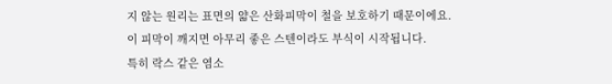지 않는 원리는 표면의 얇은 산화피막이 철을 보호하기 때문이에요.
이 피막이 깨지면 아무리 좋은 스텐이라도 부식이 시작됩니다.
특히 락스 같은 염소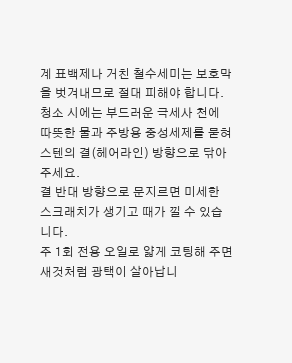계 표백제나 거친 철수세미는 보호막을 벗겨내므로 절대 피해야 합니다.
청소 시에는 부드러운 극세사 천에 따뜻한 물과 주방용 중성세제를 묻혀 스텐의 결(헤어라인) 방향으로 닦아주세요.
결 반대 방향으로 문지르면 미세한 스크래치가 생기고 때가 낄 수 있습니다.
주 1회 전용 오일로 얇게 코팅해 주면 새것처럼 광택이 살아납니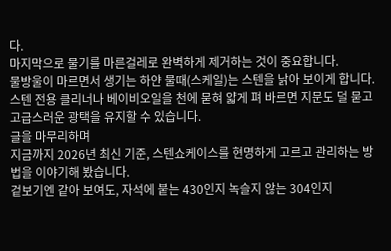다.
마지막으로 물기를 마른걸레로 완벽하게 제거하는 것이 중요합니다.
물방울이 마르면서 생기는 하얀 물때(스케일)는 스텐을 낡아 보이게 합니다.
스텐 전용 클리너나 베이비오일을 천에 묻혀 얇게 펴 바르면 지문도 덜 묻고 고급스러운 광택을 유지할 수 있습니다.
글을 마무리하며
지금까지 2026년 최신 기준, 스텐쇼케이스를 현명하게 고르고 관리하는 방법을 이야기해 봤습니다.
겉보기엔 같아 보여도, 자석에 붙는 430인지 녹슬지 않는 304인지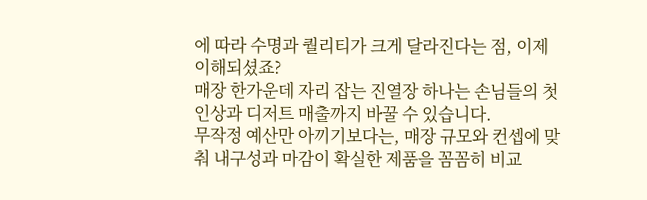에 따라 수명과 퀄리티가 크게 달라진다는 점, 이제 이해되셨죠?
매장 한가운데 자리 잡는 진열장 하나는 손님들의 첫인상과 디저트 매출까지 바꿀 수 있습니다.
무작정 예산만 아끼기보다는, 매장 규모와 컨셉에 맞춰 내구성과 마감이 확실한 제품을 꼼꼼히 비교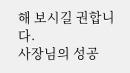해 보시길 권합니다.
사장님의 성공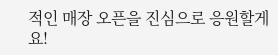적인 매장 오픈을 진심으로 응원할게요!